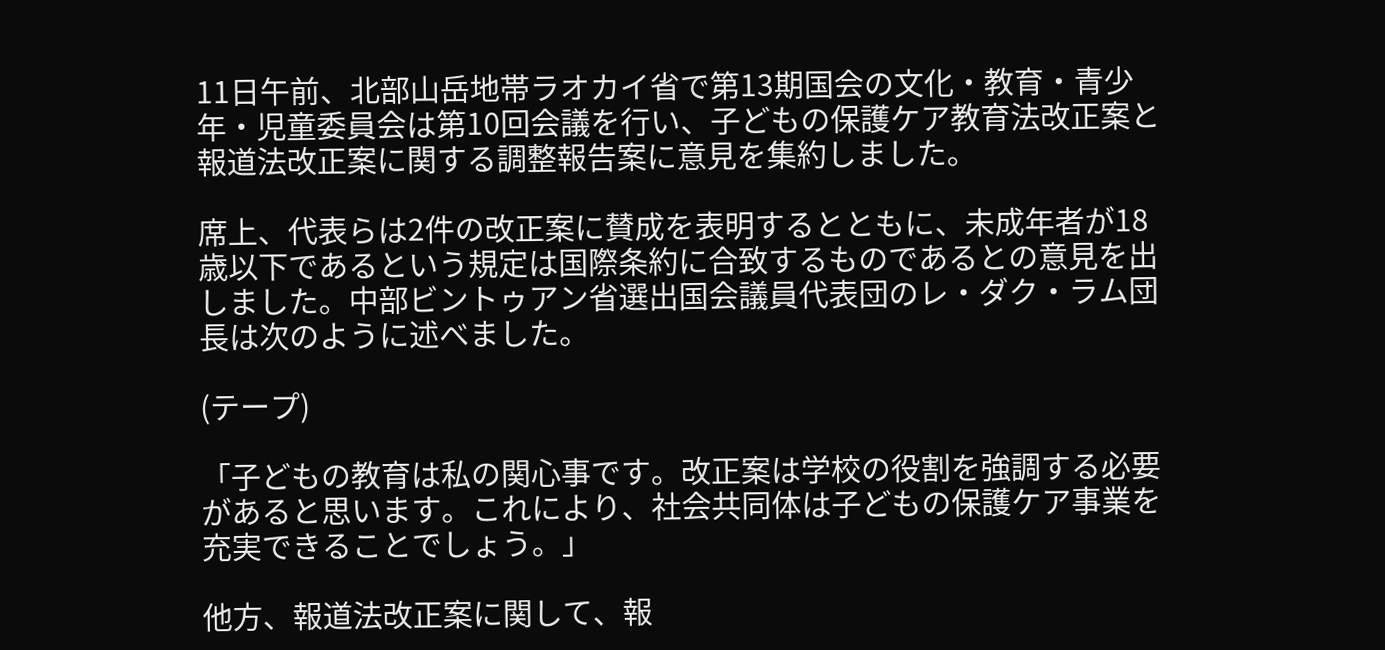11日午前、北部山岳地帯ラオカイ省で第13期国会の文化・教育・青少年・児童委員会は第10回会議を行い、子どもの保護ケア教育法改正案と報道法改正案に関する調整報告案に意見を集約しました。

席上、代表らは2件の改正案に賛成を表明するとともに、未成年者が18歳以下であるという規定は国際条約に合致するものであるとの意見を出しました。中部ビントゥアン省選出国会議員代表団のレ・ダク・ラム団長は次のように述べました。

(テープ)

「子どもの教育は私の関心事です。改正案は学校の役割を強調する必要があると思います。これにより、社会共同体は子どもの保護ケア事業を充実できることでしょう。」

他方、報道法改正案に関して、報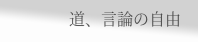道、言論の自由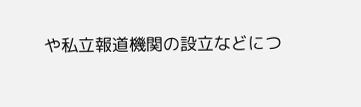や私立報道機関の設立などにつ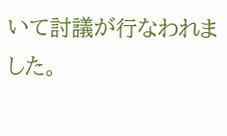いて討議が行なわれました。